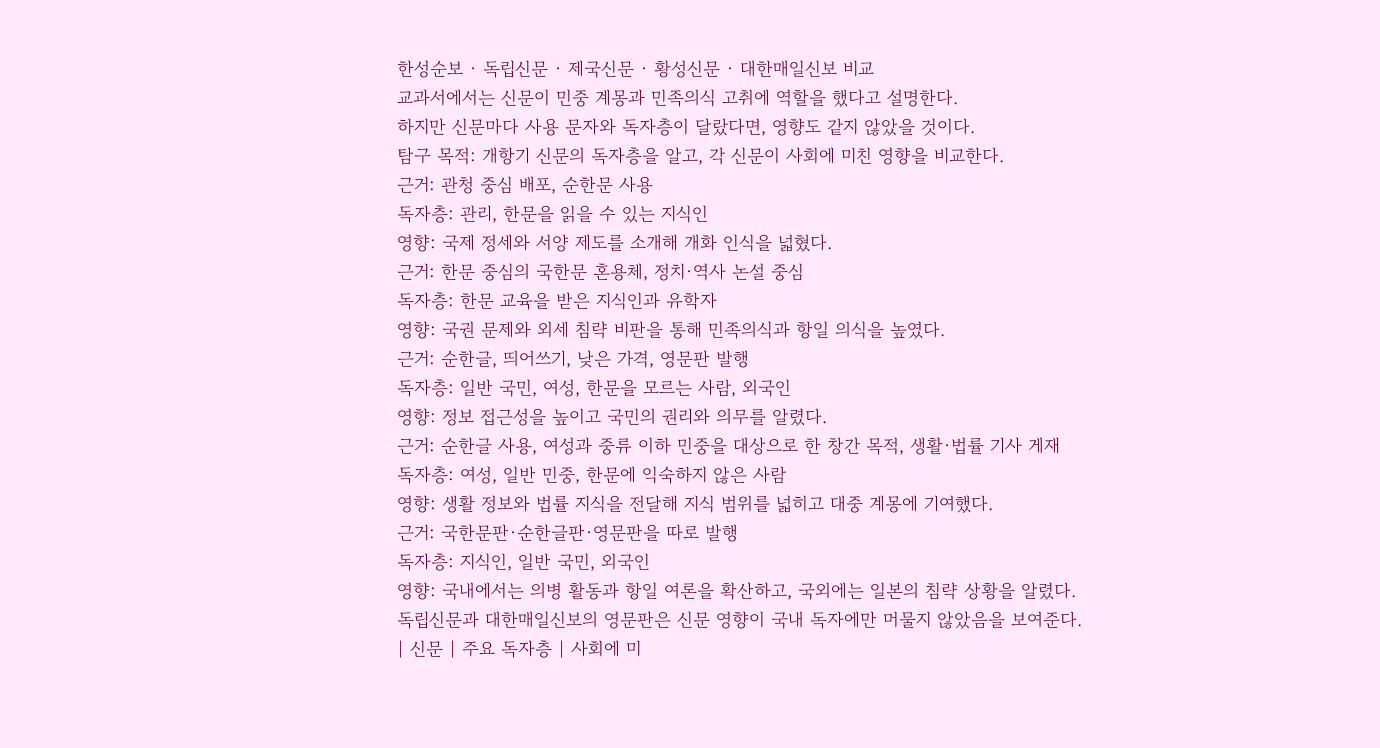한성순보 · 독립신문 · 제국신문 · 황성신문 · 대한매일신보 비교
교과서에서는 신문이 민중 계몽과 민족의식 고취에 역할을 했다고 설명한다.
하지만 신문마다 사용 문자와 독자층이 달랐다면, 영향도 같지 않았을 것이다.
탐구 목적: 개항기 신문의 독자층을 알고, 각 신문이 사회에 미친 영향을 비교한다.
근거: 관청 중심 배포, 순한문 사용
독자층: 관리, 한문을 읽을 수 있는 지식인
영향: 국제 정세와 서양 제도를 소개해 개화 인식을 넓혔다.
근거: 한문 중심의 국한문 혼용체, 정치·역사 논설 중심
독자층: 한문 교육을 받은 지식인과 유학자
영향: 국권 문제와 외세 침략 비판을 통해 민족의식과 항일 의식을 높였다.
근거: 순한글, 띄어쓰기, 낮은 가격, 영문판 발행
독자층: 일반 국민, 여성, 한문을 모르는 사람, 외국인
영향: 정보 접근성을 높이고 국민의 권리와 의무를 알렸다.
근거: 순한글 사용, 여성과 중류 이하 민중을 대상으로 한 창간 목적, 생활·법률 기사 게재
독자층: 여성, 일반 민중, 한문에 익숙하지 않은 사람
영향: 생활 정보와 법률 지식을 전달해 지식 범위를 넓히고 대중 계몽에 기여했다.
근거: 국한문판·순한글판·영문판을 따로 발행
독자층: 지식인, 일반 국민, 외국인
영향: 국내에서는 의병 활동과 항일 여론을 확산하고, 국외에는 일본의 침략 상황을 알렸다.
독립신문과 대한매일신보의 영문판은 신문 영향이 국내 독자에만 머물지 않았음을 보여준다.
| 신문 | 주요 독자층 | 사회에 미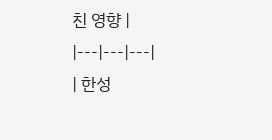친 영향 |
|---|---|---|
| 한성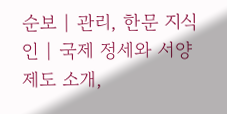순보 | 관리, 한문 지식인 | 국제 정세와 서양 제도 소개,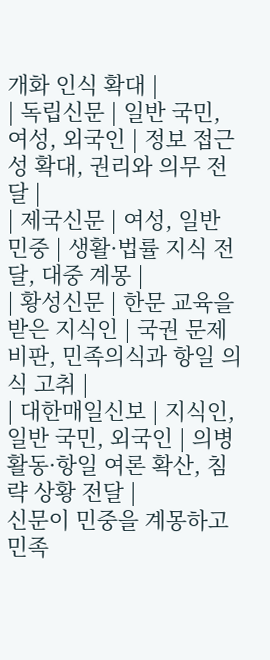개화 인식 확대 |
| 독립신문 | 일반 국민, 여성, 외국인 | 정보 접근성 확대, 권리와 의무 전달 |
| 제국신문 | 여성, 일반 민중 | 생활·법률 지식 전달, 대중 계몽 |
| 황성신문 | 한문 교육을 받은 지식인 | 국권 문제 비판, 민족의식과 항일 의식 고취 |
| 대한매일신보 | 지식인, 일반 국민, 외국인 | 의병 활동·항일 여론 확산, 침략 상황 전달 |
신문이 민중을 계몽하고 민족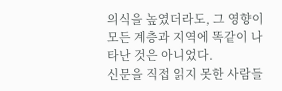의식을 높였더라도, 그 영향이 모든 계층과 지역에 똑같이 나타난 것은 아니었다.
신문을 직접 읽지 못한 사람들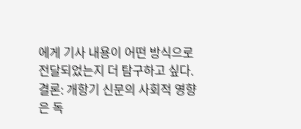에게 기사 내용이 어떤 방식으로 전달되었는지 더 탐구하고 싶다.
결론: 개항기 신문의 사회적 영향은 독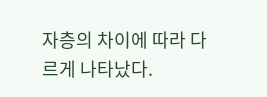자층의 차이에 따라 다르게 나타났다.